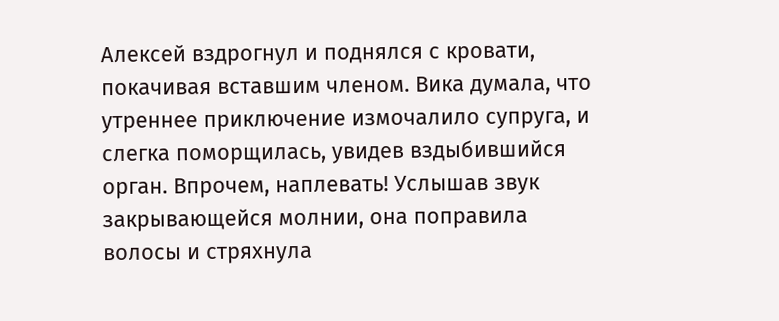Алексей вздрогнул и поднялся с кровати, покачивая вставшим членом. Вика думала, что утреннее приключение измочалило супруга, и слегка поморщилась, увидев вздыбившийся орган. Впрочем, наплевать! Услышав звук закрывающейся молнии, она поправила волосы и стряхнула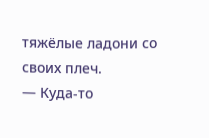тяжёлые ладони со своих плеч.
— Куда-то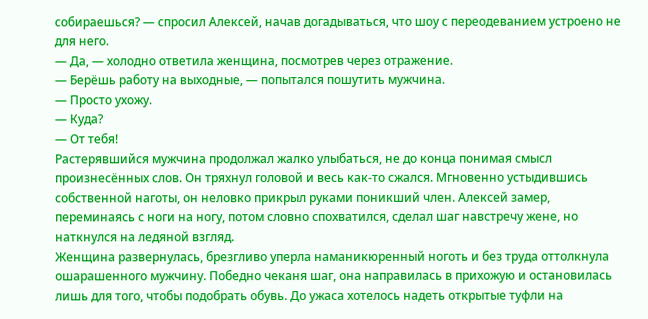собираешься? — спросил Алексей, начав догадываться, что шоу с переодеванием устроено не для него.
— Да, — холодно ответила женщина, посмотрев через отражение.
— Берёшь работу на выходные, — попытался пошутить мужчина.
— Просто ухожу.
— Куда?
— От тебя!
Растерявшийся мужчина продолжал жалко улыбаться, не до конца понимая смысл произнесённых слов. Он тряхнул головой и весь как-то сжался. Мгновенно устыдившись собственной наготы, он неловко прикрыл руками поникший член. Алексей замер, переминаясь с ноги на ногу, потом словно спохватился, сделал шаг навстречу жене, но наткнулся на ледяной взгляд.
Женщина развернулась, брезгливо уперла наманикюренный ноготь и без труда оттолкнула ошарашенного мужчину. Победно чеканя шаг, она направилась в прихожую и остановилась лишь для того, чтобы подобрать обувь. До ужаса хотелось надеть открытые туфли на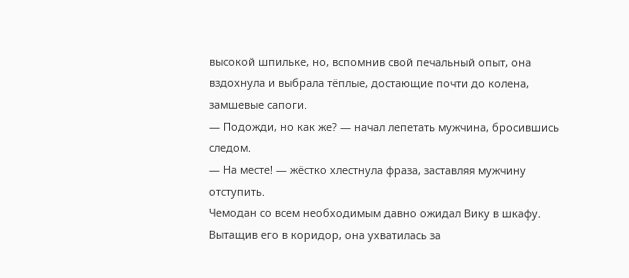высокой шпильке, но, вспомнив свой печальный опыт, она вздохнула и выбрала тёплые, достающие почти до колена, замшевые сапоги.
— Подожди, но как же? — начал лепетать мужчина, бросившись следом.
— На месте! — жёстко хлестнула фраза, заставляя мужчину отступить.
Чемодан со всем необходимым давно ожидал Вику в шкафу. Вытащив его в коридор, она ухватилась за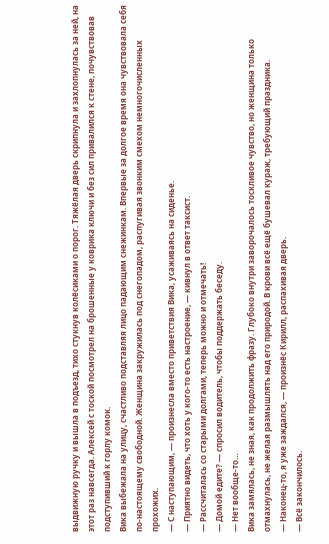выдвижную ручку и вышла в подъезд, тихо стукнув колёсиками о порог. Тяжёлая дверь скрипнула и захлопнулась за ней, на этот раз навсегда. Алексей с тоской посмотрел на брошенные у коврика ключи и без сил привалился к стене, почувствовав подступивший к горлу комок.
Вика выбежала на улицу, счастливо подставляя лицо падающим снежинкам. Впервые за долгое время она чувствовала себя по-настоящему свободной. Женщина закружилась под снегопадом, распугивая звонким смехом немногочисленных прохожих.
— С наступающим, — произнесла вместо приветствия Вика, усаживаясь на сиденье.
— Приятно видеть, что хоть у кого-то есть настроение, — кивнул в ответ таксист.
— Рассчиталась со старыми долгами, теперь можно и отмечать!
— Домой едите? — спросил водитель, чтобы поддержать беседу.
— Нет вообще-то…
Вика замялась, не зная, как продолжить фразу. Глубоко внутри заворочалось тоскливое чувство, но женщина только отмахнулась, не желая размышлять над его природой. В крови всё ещё бушевал кураж, требующий праздника.
— Наконец-то, я уже заждался, — произнёс Кирилл, распахивая дверь.
— Всё закончилось.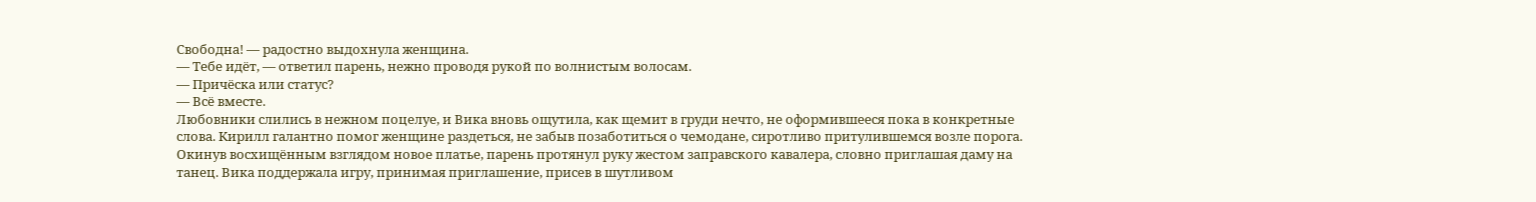Свободна! — радостно выдохнула женщина.
— Тебе идёт, — ответил парень, нежно проводя рукой по волнистым волосам.
— Причёска или статус?
— Всё вместе.
Любовники слились в нежном поцелуе, и Вика вновь ощутила, как щемит в груди нечто, не оформившееся пока в конкретные слова. Кирилл галантно помог женщине раздеться, не забыв позаботиться о чемодане, сиротливо притулившемся возле порога. Окинув восхищённым взглядом новое платье, парень протянул руку жестом заправского кавалера, словно приглашая даму на танец. Вика поддержала игру, принимая приглашение, присев в шутливом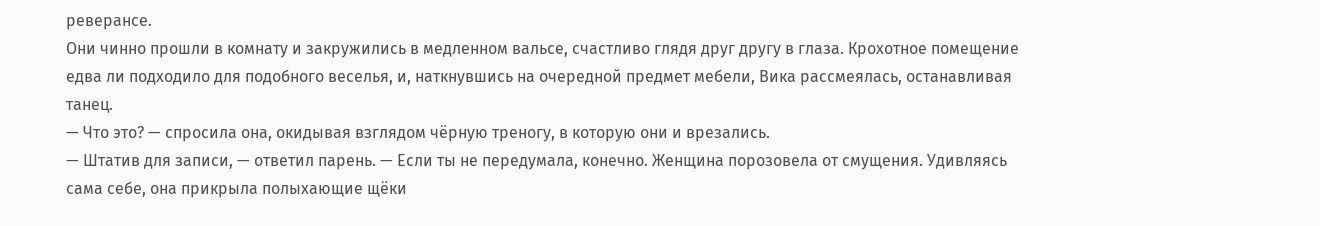реверансе.
Они чинно прошли в комнату и закружились в медленном вальсе, счастливо глядя друг другу в глаза. Крохотное помещение едва ли подходило для подобного веселья, и, наткнувшись на очередной предмет мебели, Вика рассмеялась, останавливая танец.
— Что это? — спросила она, окидывая взглядом чёрную треногу, в которую они и врезались.
— Штатив для записи, — ответил парень. — Если ты не передумала, конечно. Женщина порозовела от смущения. Удивляясь сама себе, она прикрыла полыхающие щёки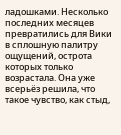ладошками. Несколько последних месяцев превратились для Вики в сплошную палитру ощущений, острота которых только возрастала. Она уже всерьёз решила, что такое чувство, как стыд,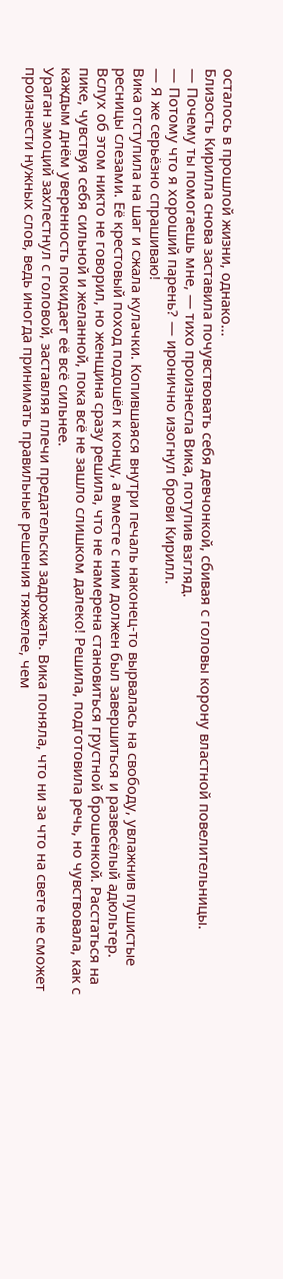осталось в прошлой жизни, однако…
Близость Кирилла снова заставила почувствовать себя девчонкой, сбивая с головы корону властной повелительницы.
— Почему ты помогаешь мне, — тихо произнесла Вика, потупив взгляд.
— Потому что я хороший парень? — иронично изогнул брови Кирилл.
— Я же серьёзно спрашиваю!
Вика отступила на шаг и сжала кулачки. Копившаяся внутри печаль наконец-то вырвалась на свободу, увлажнив пушистые ресницы слезами. Её крестовый поход подошёл к концу, а вместе с ним должен был завершиться и развесёлый адюльтер.
Вслух об этом никто не говорил, но женщина сразу решила, что не намерена становиться грустной брошенкой. Расстаться на пике, чувствуя себя сильной и желанной, пока всё не зашло слишком далеко! Решила, подготовила речь, но чувствовала, как с каждым днём уверенность покидает её всё сильнее.
Ураган эмоций захлестнул с головой, заставляя плечи предательски задрожать. Вика поняла, что ни за что на свете не сможет произнести нужных слов, ведь иногда принимать правильные решения тяжелее, чем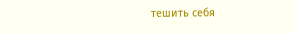тешить себя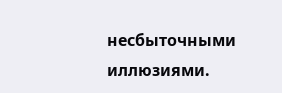несбыточными иллюзиями.